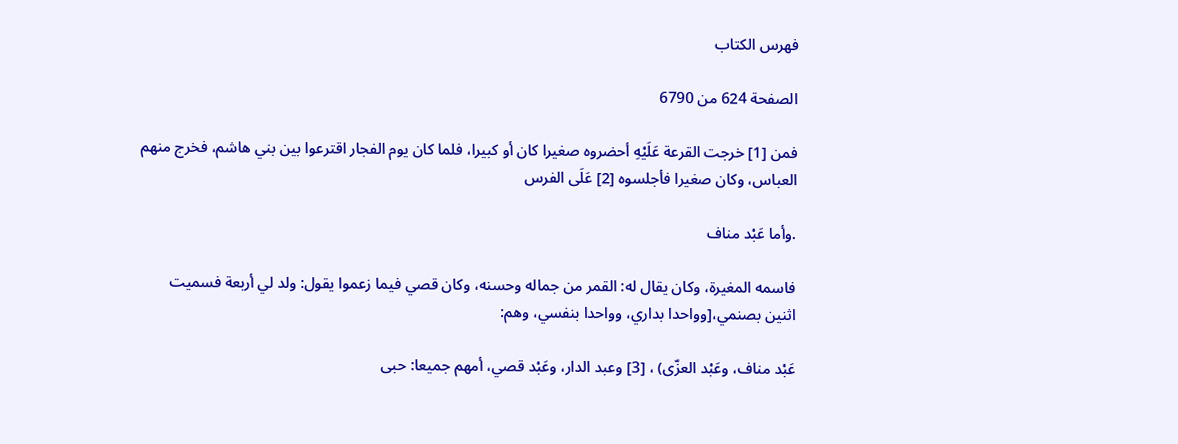فهرس الكتاب

الصفحة 624 من 6790

فمن [1] خرجت القرعة عَلَيْهِ أحضروه صغيرا كان أو كبيرا، فلما كان يوم الفجار اقترعوا بين بني هاشم، فخرج منهم العباس، وكان صغيرا فأجلسوه [2] عَلَى الفرس

.وأما عَبْد مناف

فاسمه المغيرة، وكان يقال له: القمر من جماله وحسنه، وكان قصي فيما زعموا يقول: ولد لي أربعة فسميت اثنين بصنمي،[وواحدا بداري، وواحدا بنفسي، وهم:

عَبْد مناف، وعَبْد العزّى) ، [3] وعبد الدار، وعَبْد قصي، أمهم جميعا: حبى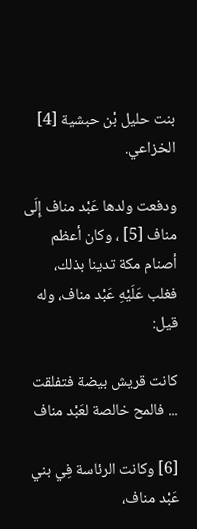بنت حليل بْن حبشية [4] الخزاعي.

ودفعت ولدها عَبْد مناف إِلَى مناف [5] ، وكان أعظم أصنام مكة تدينا بذلك، فغلب عَلَيْهِ عَبْد مناف، وله قيل:

كانت قريش بيضة فتفلقت ... فالمح خالصة لعَبْد مناف

[6] وكانت الرئاسة فِي بني عَبْد مناف،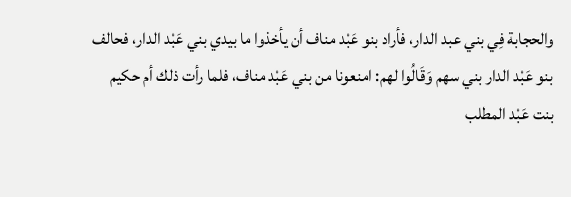والحجابة فِي بني عبد الدار، فأراد بنو عَبْد مناف أن يأخذوا ما بيدي بني عَبْد الدار، فحالف بنو عَبْد الدار بني سهم وَقَالُوا لهم: امنعونا من بني عَبْد مناف، فلما رأت ذلك أم حكيم بنت عَبْد المطلب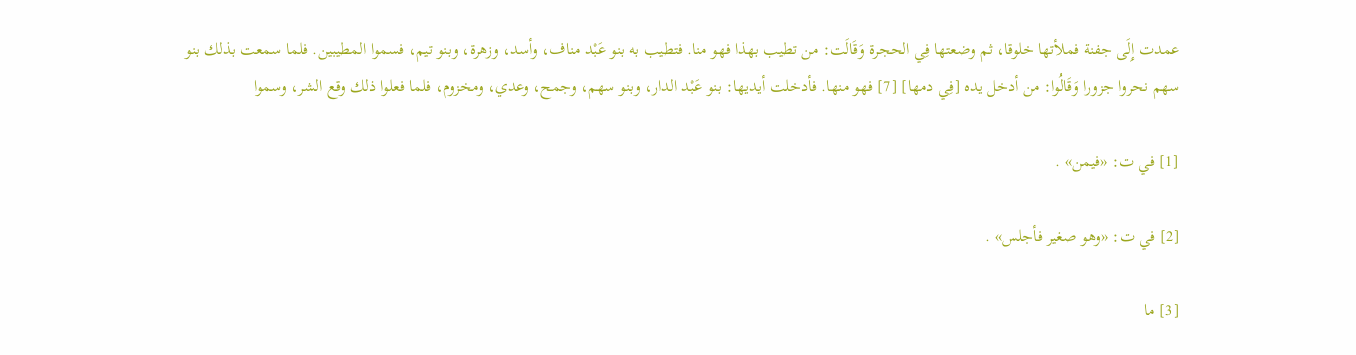عمدت إِلَى جفنة فملأتها خلوقا، ثم وضعتها فِي الحجرة وَقَالَت: من تطيب بهذا فهو منا. فتطيب به بنو عَبْد مناف، وأسد، وزهرة، وبنو تيم، فسموا المطيبين. فلما سمعت بذلك بنو سهم نحروا جزورا وَقَالُوا: من أدخل يده [فِي دمها] [7] فهو منها. فأدخلت أيديها: بنو عَبْد الدار، وبنو سهم، وجمح، وعدي، ومخزوم، فلما فعلوا ذلك وقع الشر، وسموا

[1] في ت: «فيمن» .

[2] في ت: «وهو صغير فأجلس» .

[3] ما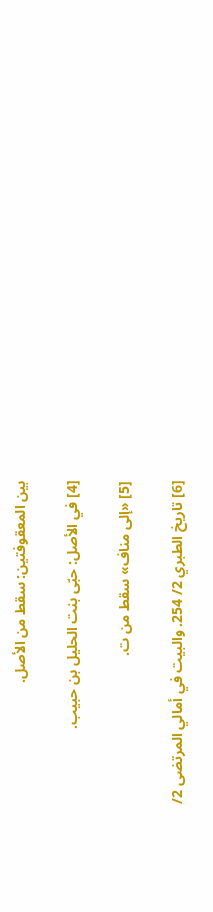بين المعقوفتين: سقط من الأصل.

[4] في الأصل: حبّى بنت الحليل بن حبيب.

[5] «إلى مناف» سقط من ت.

[6] تاريخ الطبري 2/ 254. والبيت في أمالي المرتضى 2/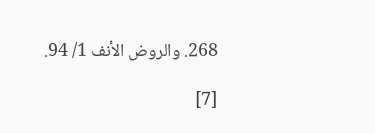268. والروض الأنف 1/ 94.

[7]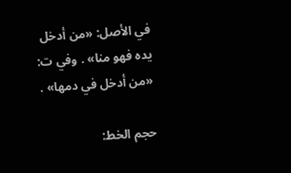في الأصل: «من أدخل يده فهو منا» . وفي ت: «من أدخل في دمها» .

حجم الخط: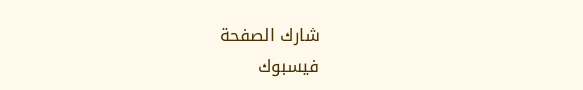شارك الصفحة
فيسبوك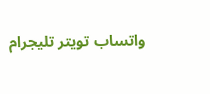واتساب تويتر تليجرام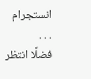انستجرام
. . .
فضلًا انتظر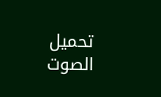تحميل الصوت